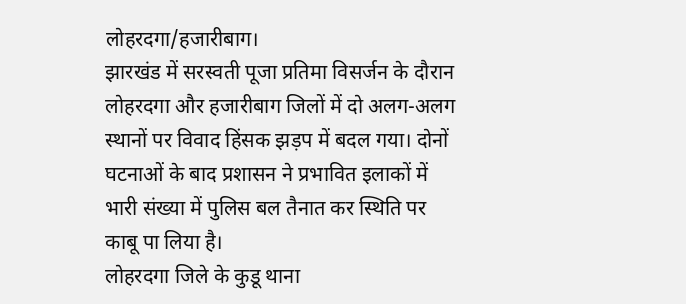लोहरदगा/हजारीबाग।
झारखंड में सरस्वती पूजा प्रतिमा विसर्जन के दौरान लोहरदगा और हजारीबाग जिलों में दो अलग-अलग स्थानों पर विवाद हिंसक झड़प में बदल गया। दोनों घटनाओं के बाद प्रशासन ने प्रभावित इलाकों में भारी संख्या में पुलिस बल तैनात कर स्थिति पर काबू पा लिया है।
लोहरदगा जिले के कुडू थाना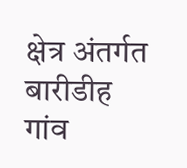क्षेत्र अंतर्गत बारीडीह गांव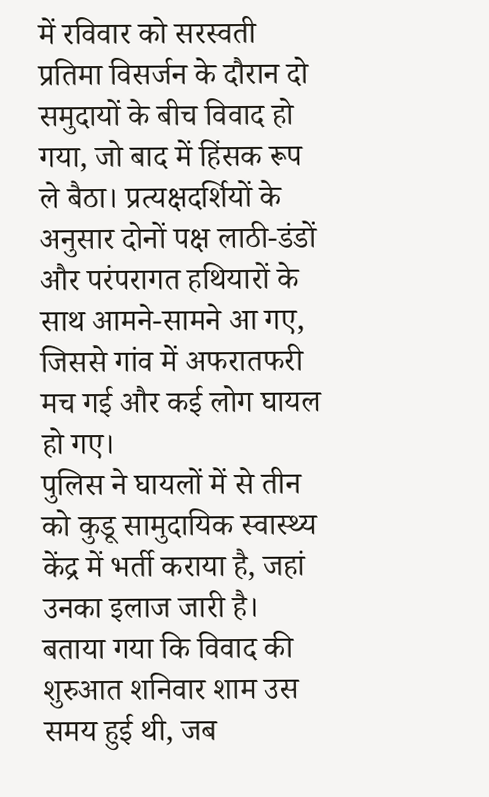में रविवार को सरस्वती प्रतिमा विसर्जन के दौरान दो समुदायों के बीच विवाद हो गया, जो बाद में हिंसक रूप ले बैठा। प्रत्यक्षदर्शियों के अनुसार दोनों पक्ष लाठी-डंडों और परंपरागत हथियारों के साथ आमने-सामने आ गए, जिससे गांव में अफरातफरी मच गई और कई लोग घायल हो गए।
पुलिस ने घायलों में से तीन को कुडू सामुदायिक स्वास्थ्य केंद्र में भर्ती कराया है, जहां उनका इलाज जारी है। बताया गया कि विवाद की शुरुआत शनिवार शाम उस समय हुई थी, जब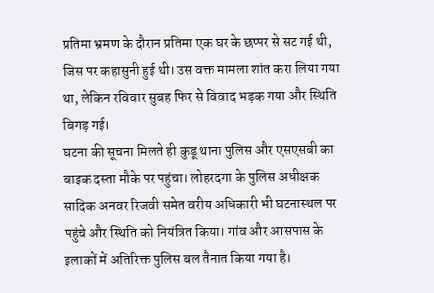प्रतिमा भ्रमण के दौरान प्रतिमा एक घर के छप्पर से सट गई थी, जिस पर कहासुनी हुई थी। उस वक्त मामला शांत करा लिया गया था, लेकिन रविवार सुबह फिर से विवाद भड़क गया और स्थिति बिगड़ गई।
घटना की सूचना मिलते ही कुडू थाना पुलिस और एसएसबी का बाइक दस्ता मौके पर पहुंचा। लोहरदगा के पुलिस अधीक्षक सादिक अनवर रिजवी समेत वरीय अधिकारी भी घटनास्थल पर पहुंचे और स्थिति को नियंत्रित किया। गांव और आसपास के इलाकों में अतिरिक्त पुलिस बल तैनात किया गया है।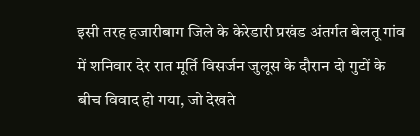इसी तरह हजारीबाग जिले के केरेडारी प्रखंड अंतर्गत बेलतू गांव में शनिवार देर रात मूर्ति विसर्जन जुलूस के दौरान दो गुटों के बीच विवाद हो गया, जो देखते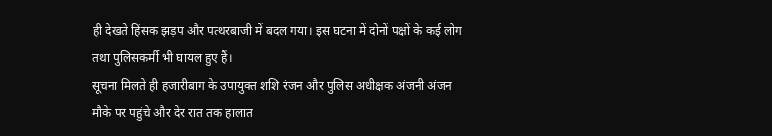ही देखते हिंसक झड़प और पत्थरबाजी में बदल गया। इस घटना में दोनों पक्षों के कई लोग तथा पुलिसकर्मी भी घायल हुए हैं।
सूचना मिलते ही हजारीबाग के उपायुक्त शशि रंजन और पुलिस अधीक्षक अंजनी अंजन मौके पर पहुंचे और देर रात तक हालात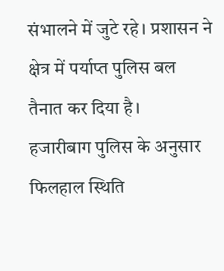संभालने में जुटे रहे। प्रशासन ने क्षेत्र में पर्याप्त पुलिस बल तैनात कर दिया है।
हजारीबाग पुलिस के अनुसार फिलहाल स्थिति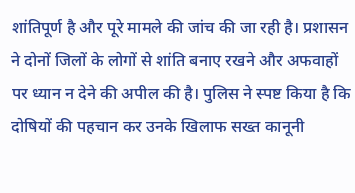शांतिपूर्ण है और पूरे मामले की जांच की जा रही है। प्रशासन ने दोनों जिलों के लोगों से शांति बनाए रखने और अफवाहों पर ध्यान न देने की अपील की है। पुलिस ने स्पष्ट किया है कि दोषियों की पहचान कर उनके खिलाफ सख्त कानूनी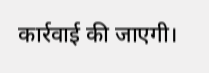कार्रवाई की जाएगी।